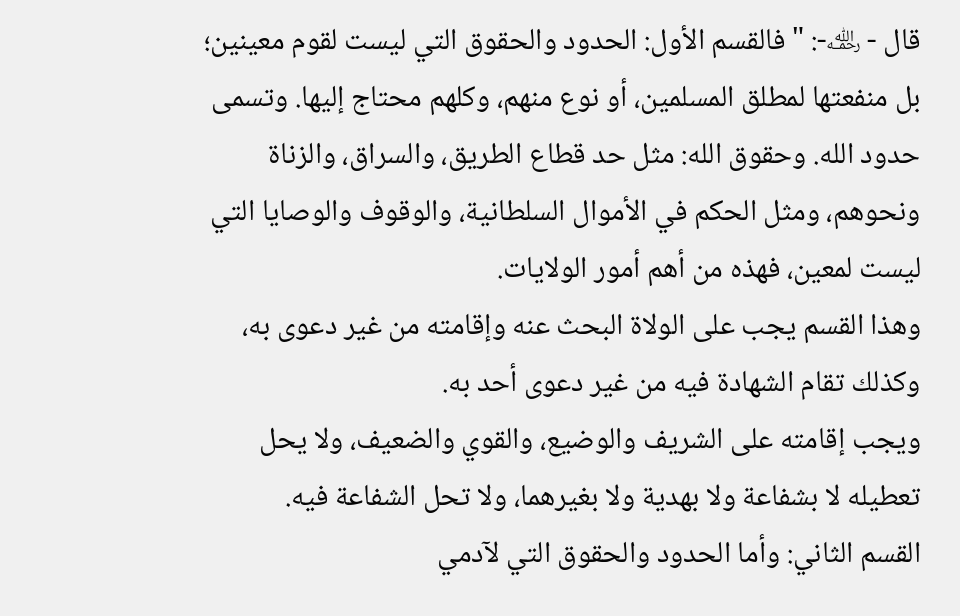قال - ﵀-: " فالقسم الأول: الحدود والحقوق التي ليست لقوم معينين؛ بل منفعتها لمطلق المسلمين، أو نوع منهم، وكلهم محتاج إليها. وتسمى حدود الله. وحقوق الله: مثل حد قطاع الطريق، والسراق، والزناة ونحوهم، ومثل الحكم في الأموال السلطانية، والوقوف والوصايا التي ليست لمعين، فهذه من أهم أمور الولايات.
وهذا القسم يجب على الولاة البحث عنه وإقامته من غير دعوى به، وكذلك تقام الشهادة فيه من غير دعوى أحد به.
ويجب إقامته على الشريف والوضيع، والقوي والضعيف، ولا يحل تعطيله لا بشفاعة ولا بهدية ولا بغيرهما، ولا تحل الشفاعة فيه.
القسم الثاني: وأما الحدود والحقوق التي لآدمي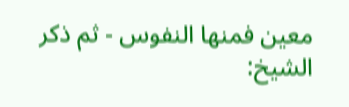معين فمنها النفوس - ثم ذكر الشيخ: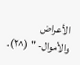الأعراض والأموال- " (^٢).